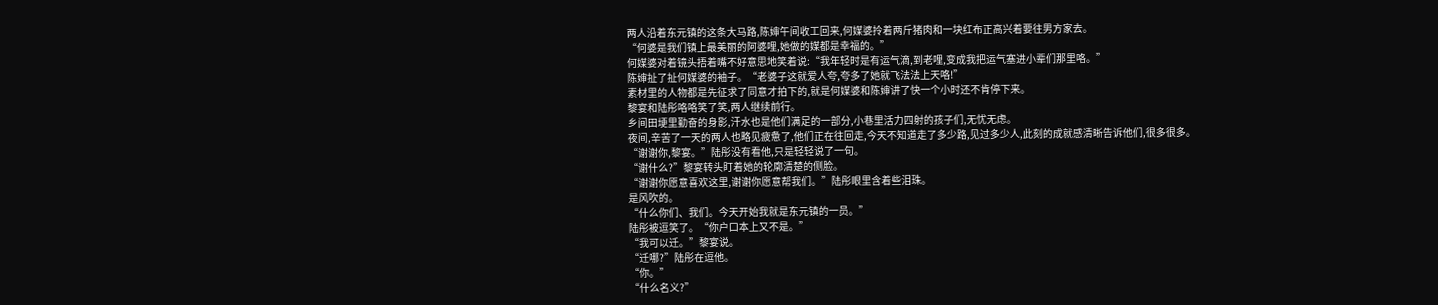两人沿着东元镇的这条大马路,陈婶午间收工回来,何媒婆拎着两斤猪肉和一块红布正高兴着要往男方家去。
“何婆是我们镇上最美丽的阿婆哩,她做的媒都是幸福的。”
何媒婆对着镜头捂着嘴不好意思地笑着说:“我年轻时是有运气滴,到老哩,变成我把运气塞进小辈们那里咯。”
陈婶扯了扯何媒婆的袖子。“老婆子这就爱人夸,夸多了她就飞法法上天咯!”
素材里的人物都是先征求了同意才拍下的,就是何媒婆和陈婶讲了快一个小时还不肯停下来。
黎宴和陆彤咯咯笑了笑,两人继续前行。
乡间田埂里勤奋的身影,汗水也是他们满足的一部分,小巷里活力四射的孩子们,无忧无虑。
夜间,辛苦了一天的两人也略见疲惫了,他们正在往回走,今天不知道走了多少路,见过多少人,此刻的成就感清晰告诉他们,很多很多。
“谢谢你,黎宴。”陆彤没有看他,只是轻轻说了一句。
“谢什么?”黎宴转头盯着她的轮廓清楚的侧脸。
“谢谢你愿意喜欢这里,谢谢你愿意帮我们。”陆彤眼里含着些泪珠。
是风吹的。
“什么你们、我们。今天开始我就是东元镇的一员。”
陆彤被逗笑了。“你户口本上又不是。”
“我可以迁。”黎宴说。
“迁哪?”陆彤在逗他。
“你。”
“什么名义?”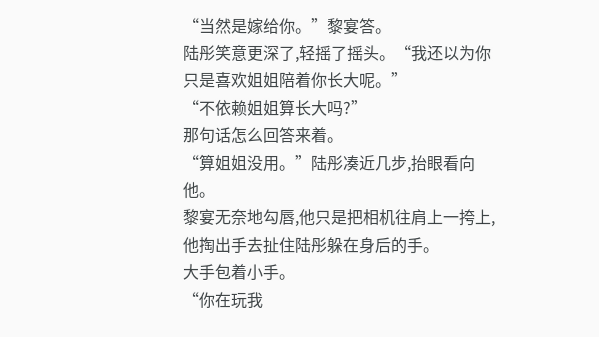“当然是嫁给你。”黎宴答。
陆彤笑意更深了,轻摇了摇头。“我还以为你只是喜欢姐姐陪着你长大呢。”
“不依赖姐姐算长大吗?”
那句话怎么回答来着。
“算姐姐没用。”陆彤凑近几步,抬眼看向他。
黎宴无奈地勾唇,他只是把相机往肩上一挎上,他掏出手去扯住陆彤躲在身后的手。
大手包着小手。
“你在玩我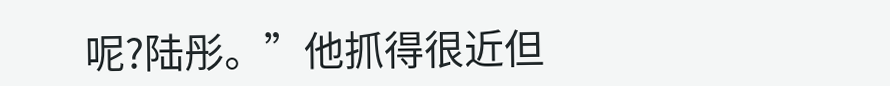呢?陆彤。”他抓得很近但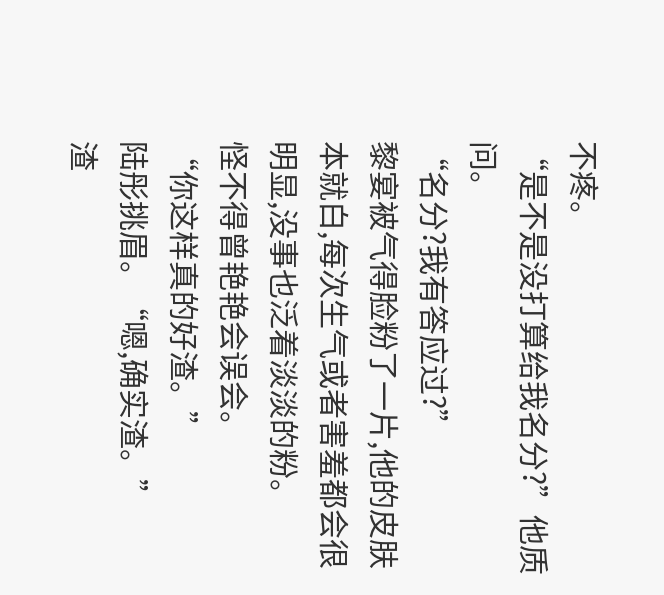不疼。
“是不是没打算给我名分?”他质问。
“名分?我有答应过?”
黎宴被气得脸粉了一片,他的皮肤本就白,每次生气或者害羞都会很明显,没事也泛着淡淡的粉。
怪不得曾艳艳会误会。
“你这样真的好渣。”
陆彤挑眉。“嗯,确实渣。”
渣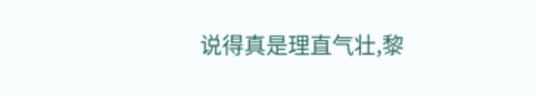说得真是理直气壮,黎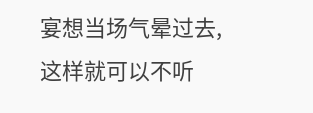宴想当场气晕过去,这样就可以不听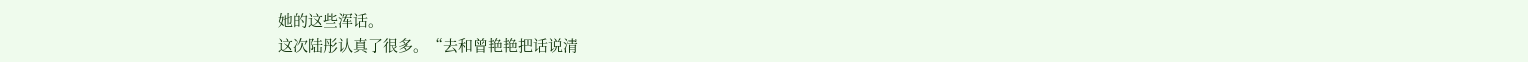她的这些浑话。
这次陆彤认真了很多。“去和曾艳艳把话说清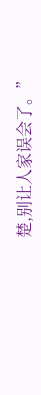楚,别让人家误会了。”